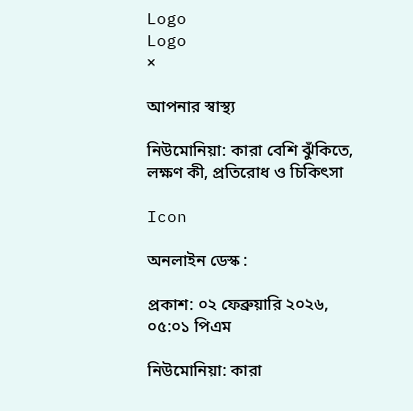Logo
Logo
×

আপনার স্বাস্থ্য

নিউমোনিয়া: কারা বেশি ঝুঁকিতে, লক্ষণ কী, প্রতিরোধ ও চিকিৎসা

Icon

অনলাইন ডেস্ক :

প্রকাশ: ০২ ফেব্রুয়ারি ২০২৬, ০৫:০১ পিএম

নিউমোনিয়া: কারা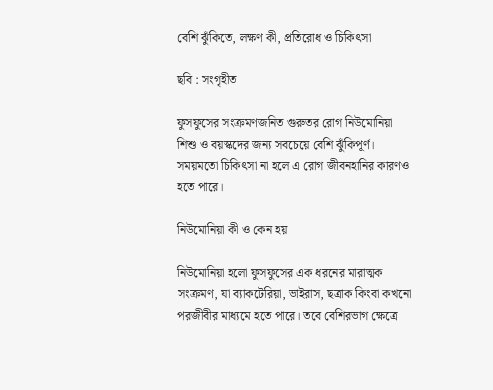বেশি ঝুঁকিতে, লক্ষণ কী, প্রতিরোধ ও চিকিৎসা

ছবি : সংগৃহীত

ফুসফুসের সংক্রমণজনিত গুরুতর রোগ নিউমোনিয়া শিশু ও বয়স্কদের জন্য সবচেয়ে বেশি ঝুঁকিপূর্ণ। সময়মতো চিকিৎসা না হলে এ রোগ জীবনহানির কারণও হতে পারে।

নিউমোনিয়া কী ও কেন হয়

নিউমোনিয়া হলো ফুসফুসের এক ধরনের মারাত্মক সংক্রমণ, যা ব্যাকটেরিয়া, ভাইরাস, ছত্রাক কিংবা কখনো পরজীবীর মাধ্যমে হতে পারে। তবে বেশিরভাগ ক্ষেত্রে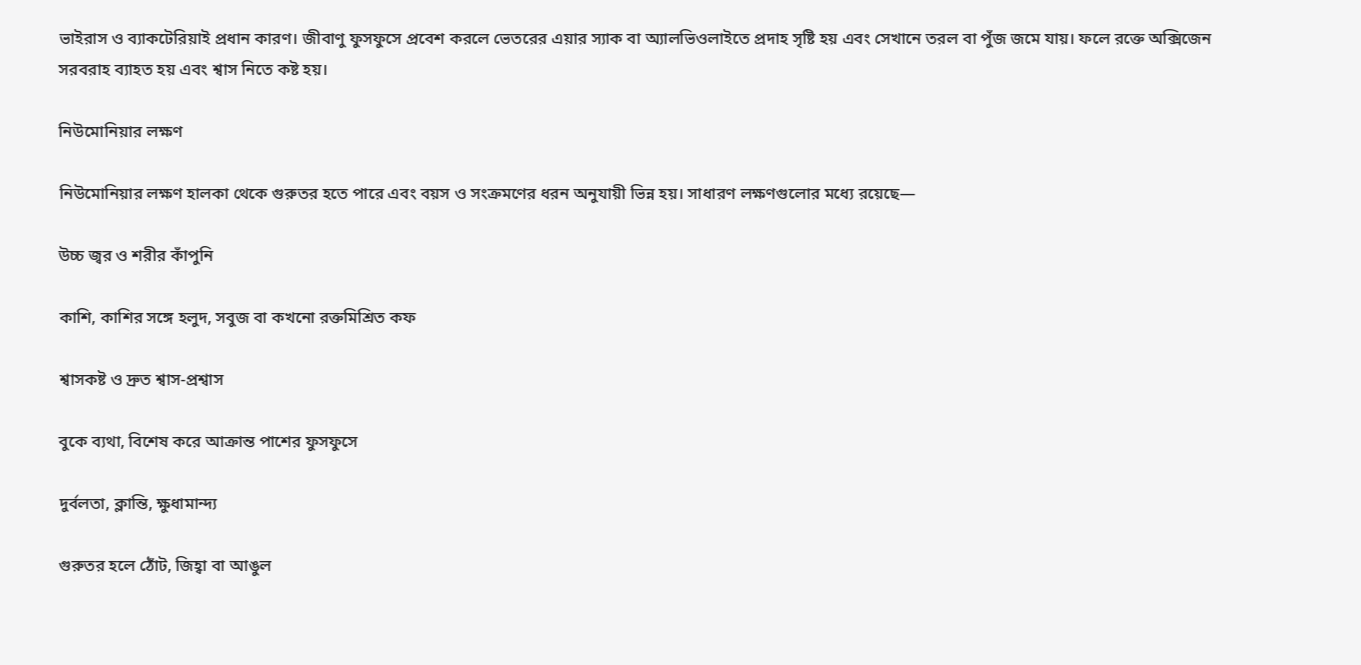ভাইরাস ও ব্যাকটেরিয়াই প্রধান কারণ। জীবাণু ফুসফুসে প্রবেশ করলে ভেতরের এয়ার স্যাক বা অ্যালভিওলাইতে প্রদাহ সৃষ্টি হয় এবং সেখানে তরল বা পুঁজ জমে যায়। ফলে রক্তে অক্সিজেন সরবরাহ ব্যাহত হয় এবং শ্বাস নিতে কষ্ট হয়।

নিউমোনিয়ার লক্ষণ

নিউমোনিয়ার লক্ষণ হালকা থেকে গুরুতর হতে পারে এবং বয়স ও সংক্রমণের ধরন অনুযায়ী ভিন্ন হয়। সাধারণ লক্ষণগুলোর মধ্যে রয়েছে—

উচ্চ জ্বর ও শরীর কাঁপুনি

কাশি, কাশির সঙ্গে হলুদ, সবুজ বা কখনো রক্তমিশ্রিত কফ

শ্বাসকষ্ট ও দ্রুত শ্বাস-প্রশ্বাস

বুকে ব্যথা, বিশেষ করে আক্রান্ত পাশের ফুসফুসে

দুর্বলতা, ক্লান্তি, ক্ষুধামান্দ্য

গুরুতর হলে ঠোঁট, জিহ্বা বা আঙুল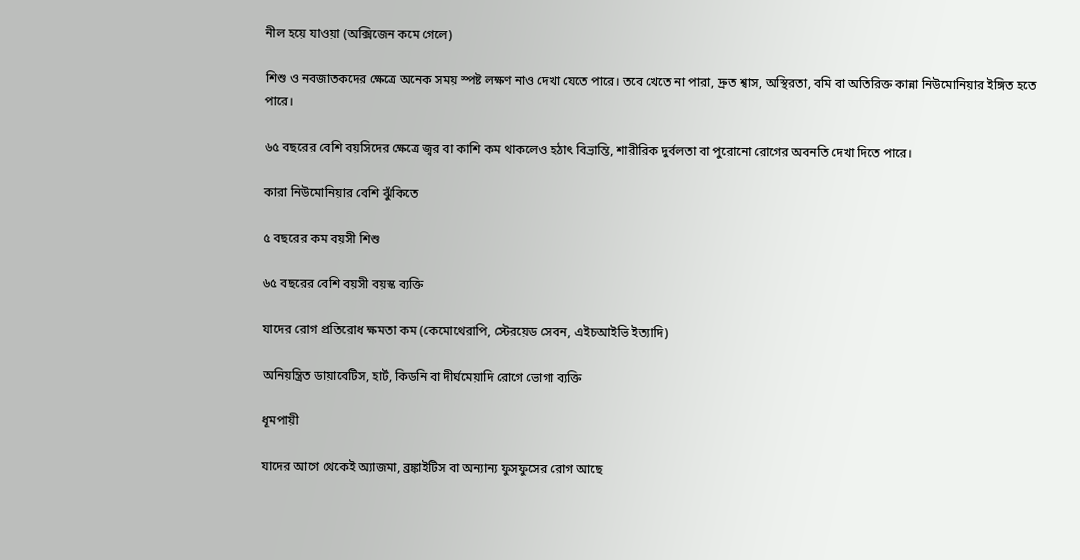নীল হয়ে যাওয়া (অক্সিজেন কমে গেলে)

শিশু ও নবজাতকদের ক্ষেত্রে অনেক সময় স্পষ্ট লক্ষণ নাও দেখা যেতে পারে। তবে খেতে না পারা, দ্রুত শ্বাস, অস্থিরতা, বমি বা অতিরিক্ত কান্না নিউমোনিয়ার ইঙ্গিত হতে পারে।

৬৫ বছরের বেশি বয়সিদের ক্ষেত্রে জ্বর বা কাশি কম থাকলেও হঠাৎ বিভ্রান্তি, শারীরিক দুর্বলতা বা পুরোনো রোগের অবনতি দেখা দিতে পারে।

কারা নিউমোনিয়ার বেশি ঝুঁকিতে

৫ বছরের কম বয়সী শিশু

৬৫ বছরের বেশি বয়সী বয়স্ক ব্যক্তি

যাদের রোগ প্রতিরোধ ক্ষমতা কম (কেমোথেরাপি, স্টেরয়েড সেবন, এইচআইভি ইত্যাদি)

অনিয়ন্ত্রিত ডায়াবেটিস, হার্ট, কিডনি বা দীর্ঘমেয়াদি রোগে ভোগা ব্যক্তি

ধূমপায়ী

যাদের আগে থেকেই অ্যাজমা, ব্রঙ্কাইটিস বা অন্যান্য ফুসফুসের রোগ আছে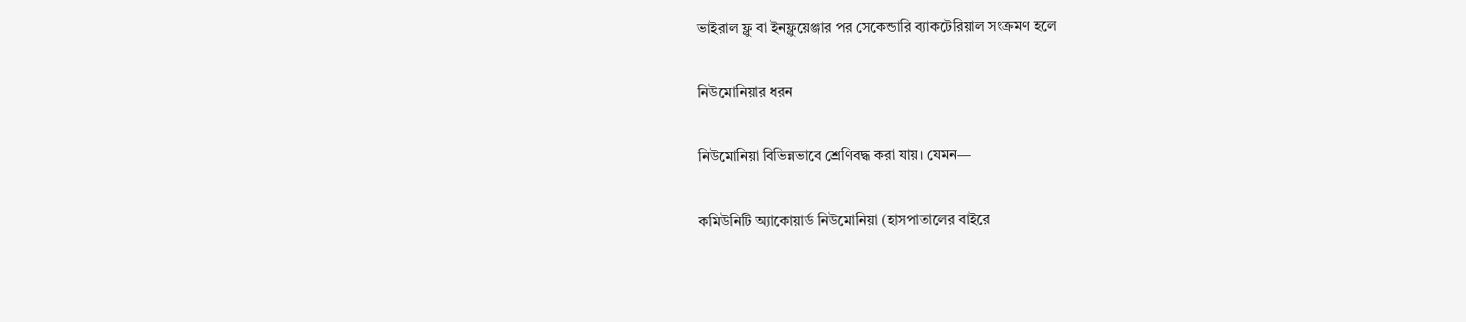ভাইরাল ফ্লু বা ইনফ্লুয়েঞ্জার পর সেকেন্ডারি ব্যাকটেরিয়াল সংক্রমণ হলে

নিউমোনিয়ার ধরন

নিউমোনিয়া বিভিন্নভাবে শ্রেণিবদ্ধ করা যায়। যেমন—

কমিউনিটি অ্যাকোয়ার্ড নিউমোনিয়া (হাসপাতালের বাইরে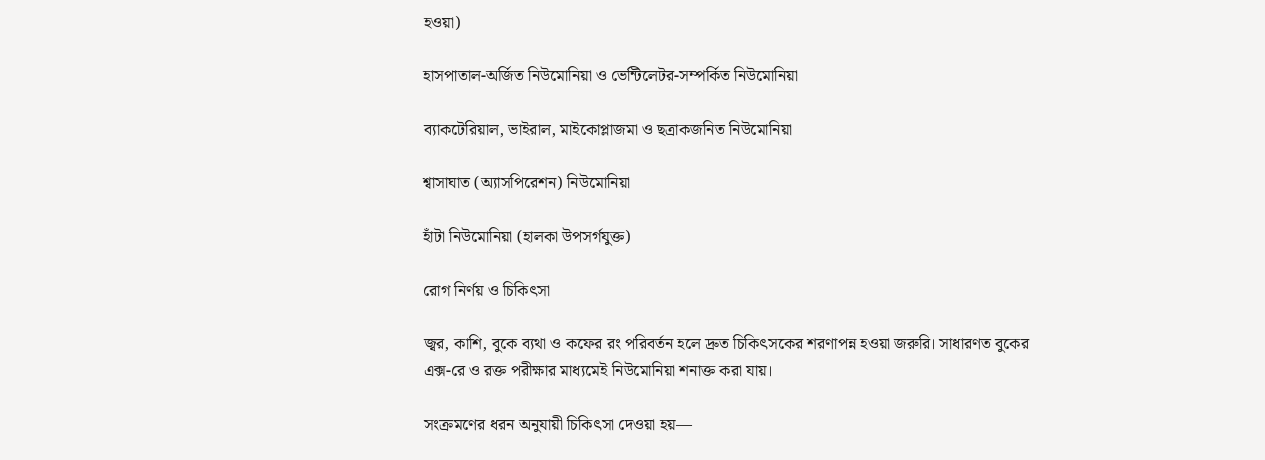হওয়া)

হাসপাতাল-অর্জিত নিউমোনিয়া ও ভেন্টিলেটর-সম্পর্কিত নিউমোনিয়া

ব্যাকটেরিয়াল, ভাইরাল, মাইকোপ্লাজমা ও ছত্রাকজনিত নিউমোনিয়া

শ্বাসাঘাত (অ্যাসপিরেশন) নিউমোনিয়া

হাঁটা নিউমোনিয়া (হালকা উপসর্গযুক্ত)

রোগ নির্ণয় ও চিকিৎসা

জ্বর, কাশি, বুকে ব্যথা ও কফের রং পরিবর্তন হলে দ্রুত চিকিৎসকের শরণাপন্ন হওয়া জরুরি। সাধারণত বুকের এক্স-রে ও রক্ত পরীক্ষার মাধ্যমেই নিউমোনিয়া শনাক্ত করা যায়।

সংক্রমণের ধরন অনুযায়ী চিকিৎসা দেওয়া হয়—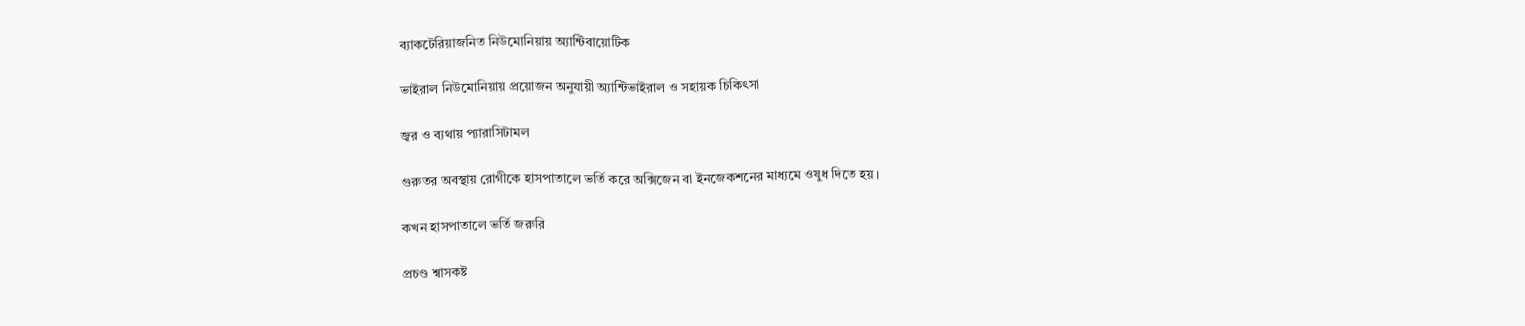ব্যাকটেরিয়াজনিত নিউমোনিয়ায় অ্যান্টিবায়োটিক

ভাইরাল নিউমোনিয়ায় প্রয়োজন অনুযায়ী অ্যান্টিভাইরাল ও সহায়ক চিকিৎসা

জ্বর ও ব্যথায় প্যারাসিটামল

গুরুতর অবস্থায় রোগীকে হাসপাতালে ভর্তি করে অক্সিজেন বা ইনজেকশনের মাধ্যমে ওষুধ দিতে হয়।

কখন হাসপাতালে ভর্তি জরুরি

প্রচণ্ড শ্বাসকষ্ট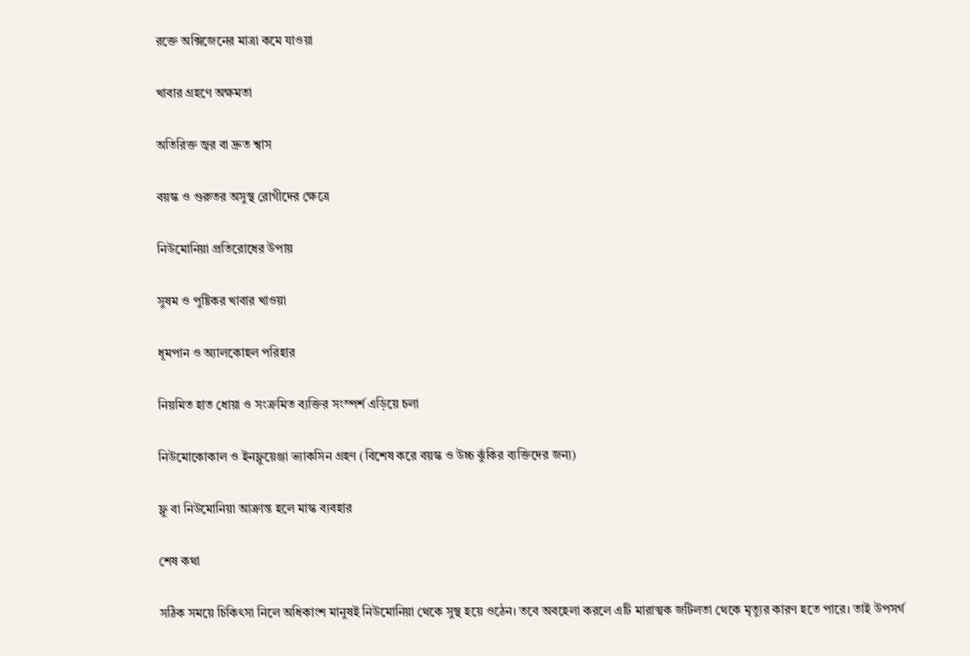রক্তে অক্সিজেনের মাত্রা কমে যাওয়া

খাবার গ্রহণে অক্ষমতা

অতিরিক্ত জ্বর বা দ্রুত শ্বাস

বয়স্ক ও গুরুতর অসুস্থ রোগীদের ক্ষেত্রে

নিউমোনিয়া প্রতিরোধের উপায়

সুষম ও পুষ্টিকর খাবার খাওয়া

ধূমপান ও অ্যালকোহল পরিহার

নিয়মিত হাত ধোয়া ও সংক্রমিত ব্যক্তির সংস্পর্শ এড়িয়ে চলা

নিউমোকোকাল ও ইনফ্লুয়েঞ্জা ভ্যাকসিন গ্রহণ (বিশেষ করে বয়স্ক ও উচ্চ ঝুঁকির ব্যক্তিদের জন্য)

ফ্লু বা নিউমোনিয়া আক্রান্ত হলে মাস্ক ব্যবহার

শেষ কথা

সঠিক সময়ে চিকিৎসা নিলে অধিকাংশ মানুষই নিউমোনিয়া থেকে সুস্থ হয়ে ওঠেন। তবে অবহেলা করলে এটি মারাত্মক জটিলতা থেকে মৃত্যুর কারণ হতে পারে। তাই উপসর্গ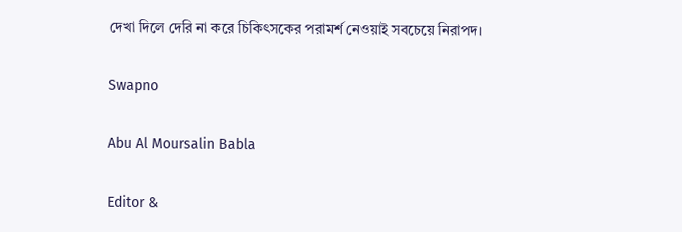দেখা দিলে দেরি না করে চিকিৎসকের পরামর্শ নেওয়াই সবচেয়ে নিরাপদ।

Swapno

Abu Al Moursalin Babla

Editor &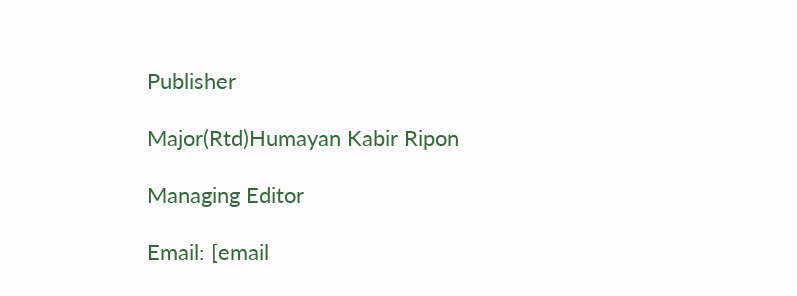Publisher

Major(Rtd)Humayan Kabir Ripon

Managing Editor

Email: [email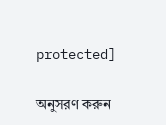protected]

অনুসরণ করুন